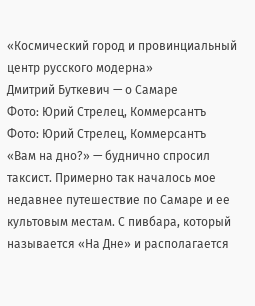«Космический город и провинциальный центр русского модерна»
Дмитрий Буткевич — о Самаре
Фото: Юрий Стрелец, Коммерсантъ
Фото: Юрий Стрелец, Коммерсантъ
«Вам на дно?» — буднично спросил таксист. Примерно так началось мое недавнее путешествие по Самаре и ее культовым местам. С пивбара, который называется «На Дне» и располагается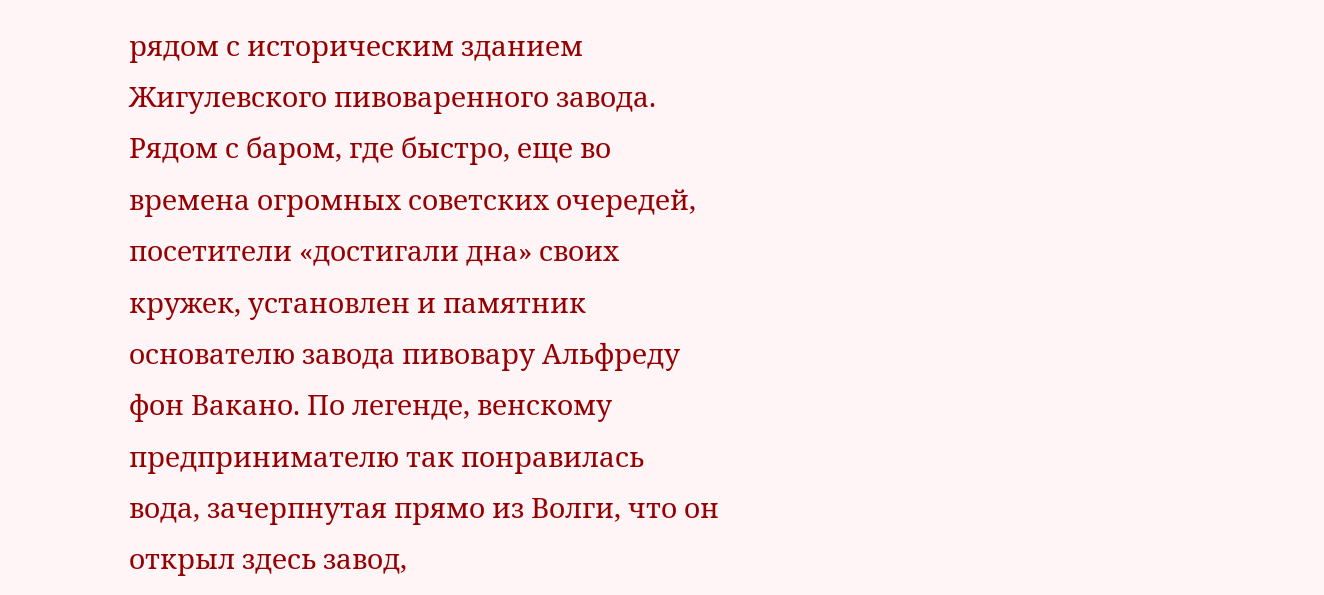рядом с историческим зданием Жигулевского пивоваренного завода. Рядом с баром, где быстро, еще во времена огромных советских очередей, посетители «достигали дна» своих кружек, установлен и памятник основателю завода пивовару Альфреду фон Вакано. По легенде, венскому предпринимателю так понравилась вода, зачерпнутая прямо из Волги, что он открыл здесь завод,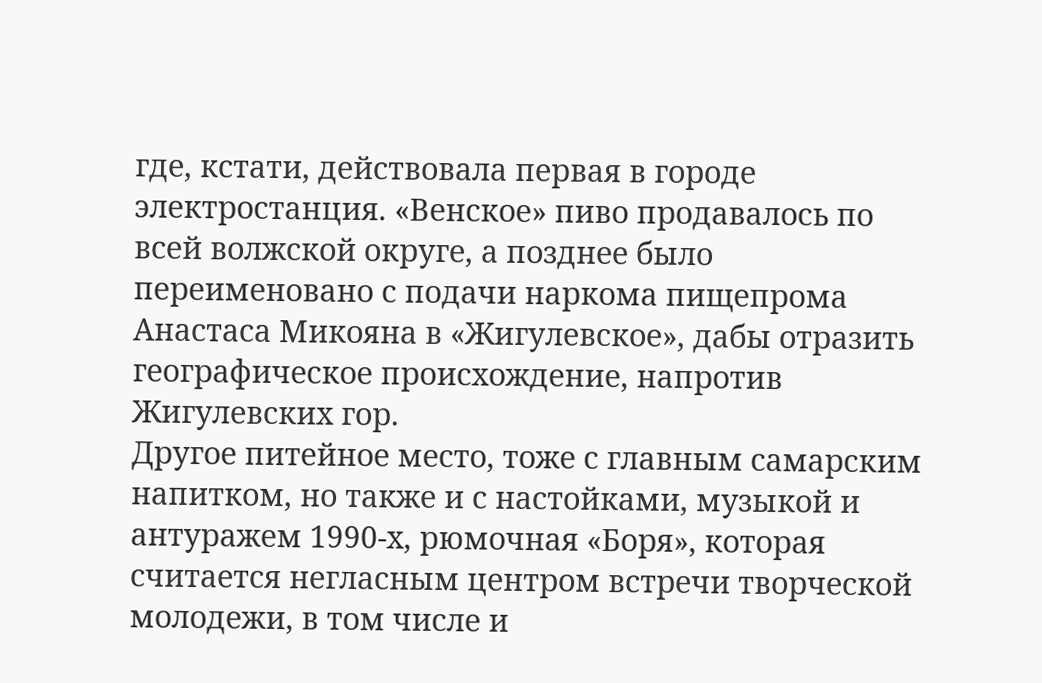где, кстати, действовала первая в городе электростанция. «Венское» пиво продавалось по всей волжской округе, а позднее было переименовано с подачи наркома пищепрома Анастаса Микояна в «Жигулевское», дабы отразить географическое происхождение, напротив Жигулевских гор.
Другое питейное место, тоже с главным самарским напитком, но также и с настойками, музыкой и антуражем 1990-х, рюмочная «Боря», которая считается негласным центром встречи творческой молодежи, в том числе и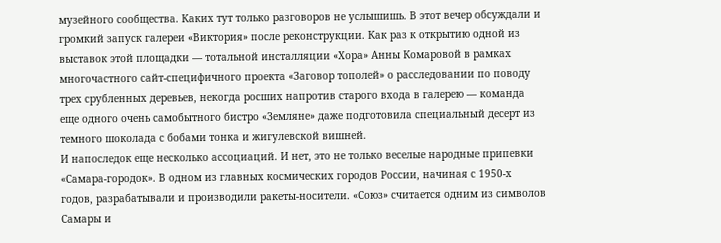музейного сообщества. Каких тут только разговоров не услышишь. В этот вечер обсуждали и громкий запуск галереи «Виктория» после реконструкции. Как раз к открытию одной из выставок этой площадки — тотальной инсталляции «Хора» Анны Комаровой в рамках многочастного сайт-специфичного проекта «Заговор тополей» о расследовании по поводу трех срубленных деревьев, некогда росших напротив старого входа в галерею — команда еще одного очень самобытного бистро «Земляне» даже подготовила специальный десерт из темного шоколада с бобами тонка и жигулевской вишней.
И напоследок еще несколько ассоциаций. И нет, это не только веселые народные припевки «Самара-городок». В одном из главных космических городов России, начиная с 1950-х годов, разрабатывали и производили ракеты-носители. «Союз» считается одним из символов Самары и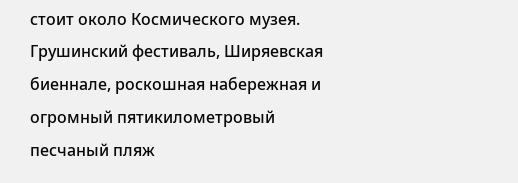стоит около Космического музея. Грушинский фестиваль, Ширяевская биеннале, роскошная набережная и огромный пятикилометровый песчаный пляж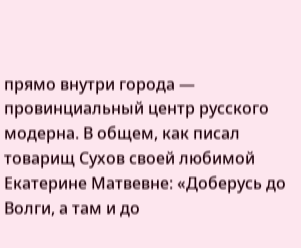прямо внутри города — провинциальный центр русского модерна. В общем, как писал товарищ Сухов своей любимой Екатерине Матвевне: «Доберусь до Волги, а там и до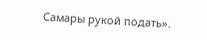Самары рукой подать».